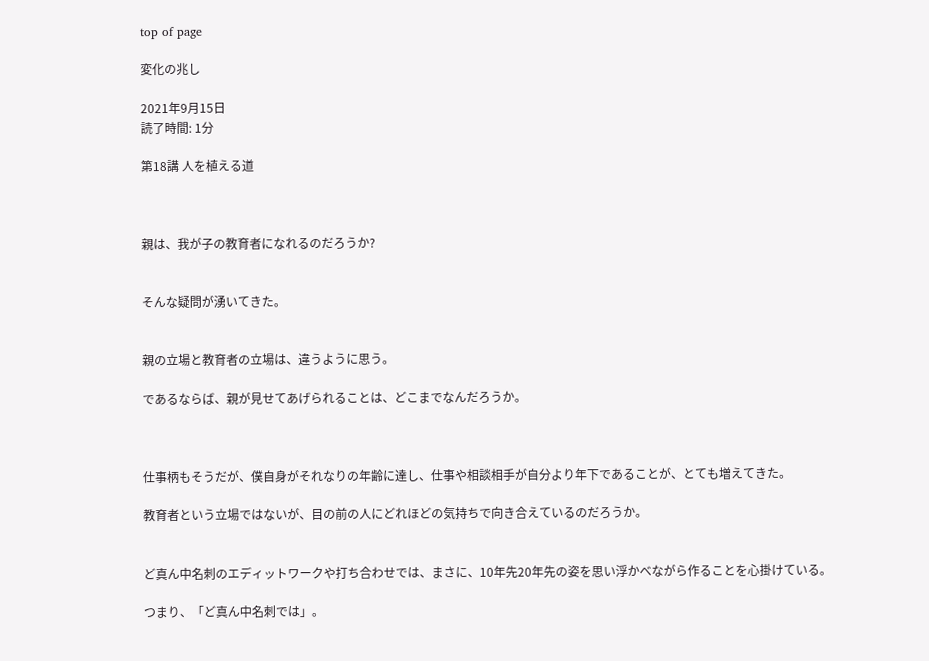top of page

変化の兆し

2021年9月15日
読了時間: 1分

第18講 人を植える道



親は、我が子の教育者になれるのだろうか?


そんな疑問が湧いてきた。


親の立場と教育者の立場は、違うように思う。

であるならば、親が見せてあげられることは、どこまでなんだろうか。



仕事柄もそうだが、僕自身がそれなりの年齢に達し、仕事や相談相手が自分より年下であることが、とても増えてきた。

教育者という立場ではないが、目の前の人にどれほどの気持ちで向き合えているのだろうか。


ど真ん中名刺のエディットワークや打ち合わせでは、まさに、10年先20年先の姿を思い浮かべながら作ることを心掛けている。

つまり、「ど真ん中名刺では」。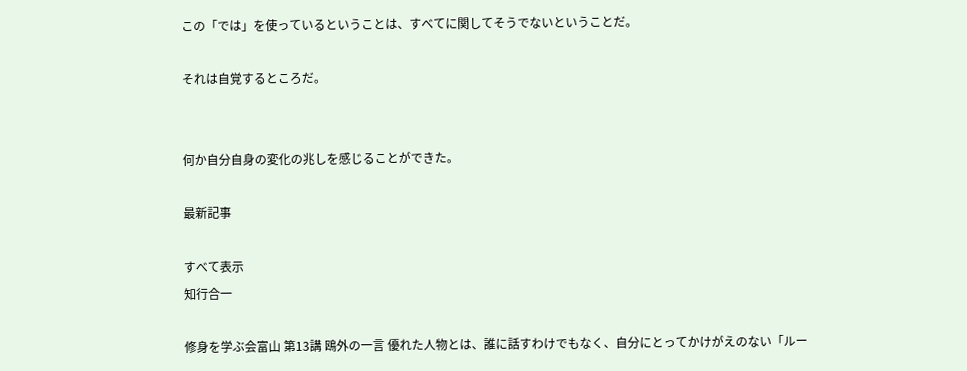この「では」を使っているということは、すべてに関してそうでないということだ。

それは自覚するところだ。


何か自分自身の変化の兆しを感じることができた。

最新記事

すべて表示
知行合一

修身を学ぶ会富山 第13講 鴎外の一言 優れた人物とは、誰に話すわけでもなく、自分にとってかけがえのない「ルー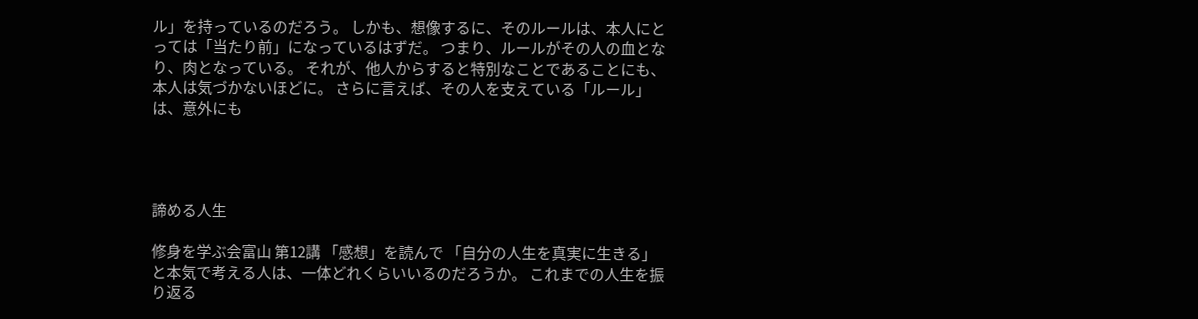ル」を持っているのだろう。 しかも、想像するに、そのルールは、本人にとっては「当たり前」になっているはずだ。 つまり、ルールがその人の血となり、肉となっている。 それが、他人からすると特別なことであることにも、本人は気づかないほどに。 さらに言えば、その人を支えている「ルール」は、意外にも




諦める人生

修身を学ぶ会富山 第12講 「感想」を読んで 「自分の人生を真実に生きる」と本気で考える人は、一体どれくらいいるのだろうか。 これまでの人生を振り返る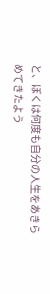と、ぼくは何度も自分の人生をあきらめてきたよう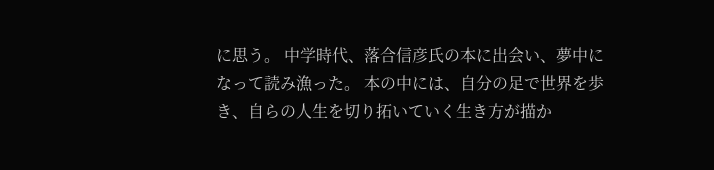に思う。 中学時代、落合信彦氏の本に出会い、夢中になって読み漁った。 本の中には、自分の足で世界を歩き、自らの人生を切り拓いていく生き方が描か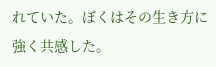れていた。ぼくはその生き方に強く共感した。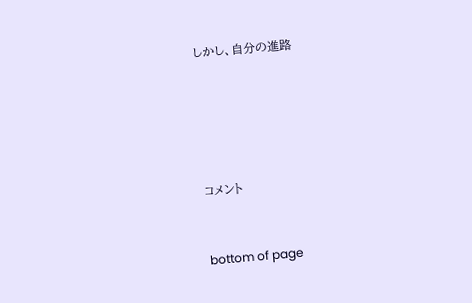しかし、自分の進路





コメント


bottom of page